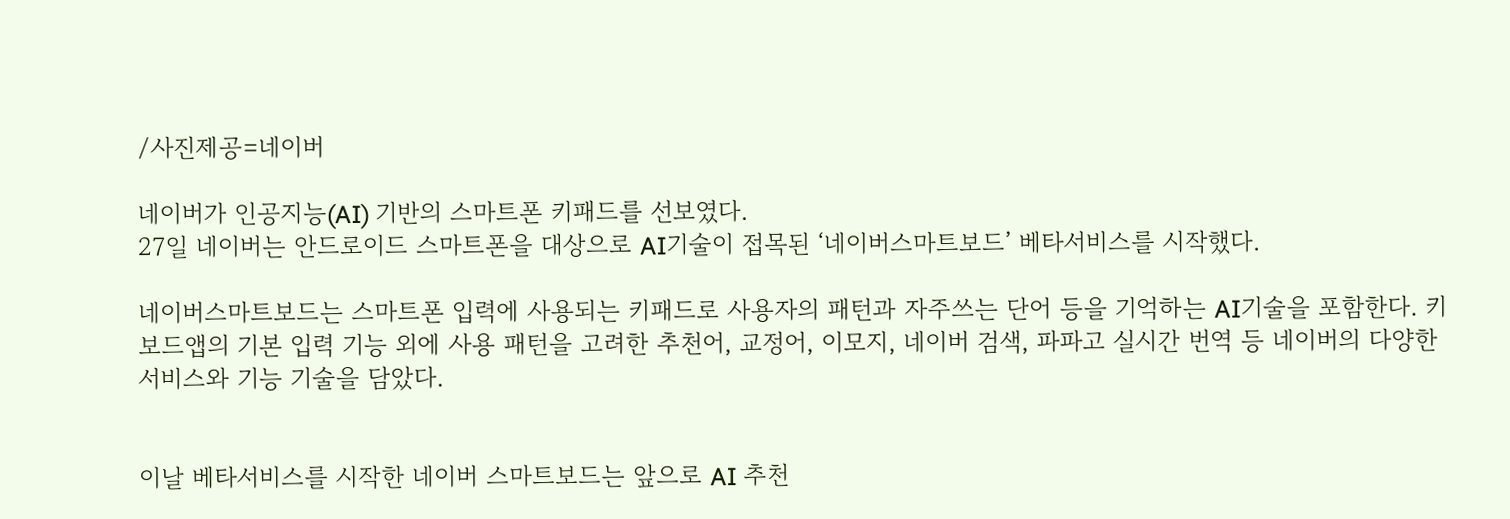/사진제공=네이버

네이버가 인공지능(AI) 기반의 스마트폰 키패드를 선보였다.
27일 네이버는 안드로이드 스마트폰을 대상으로 AI기술이 접목된 ‘네이버스마트보드’ 베타서비스를 시작했다.

네이버스마트보드는 스마트폰 입력에 사용되는 키패드로 사용자의 패턴과 자주쓰는 단어 등을 기억하는 AI기술을 포함한다. 키보드앱의 기본 입력 기능 외에 사용 패턴을 고려한 추천어, 교정어, 이모지, 네이버 검색, 파파고 실시간 번역 등 네이버의 다양한 서비스와 기능 기술을 담았다.


이날 베타서비스를 시작한 네이버 스마트보드는 앞으로 AI 추천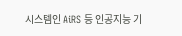시스템인 AiRS 등 인공지능 기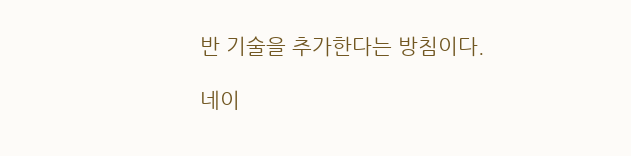반 기술을 추가한다는 방침이다.

네이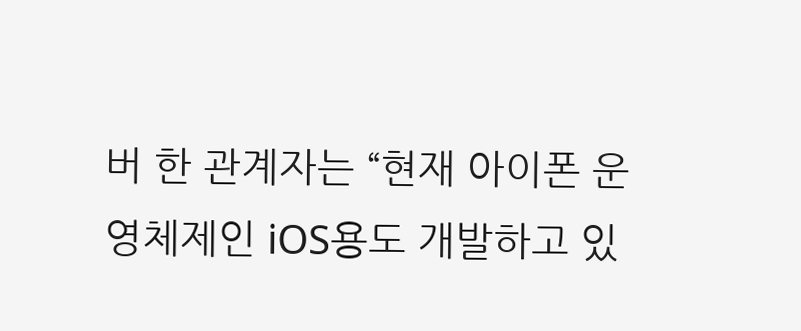버 한 관계자는 “현재 아이폰 운영체제인 iOS용도 개발하고 있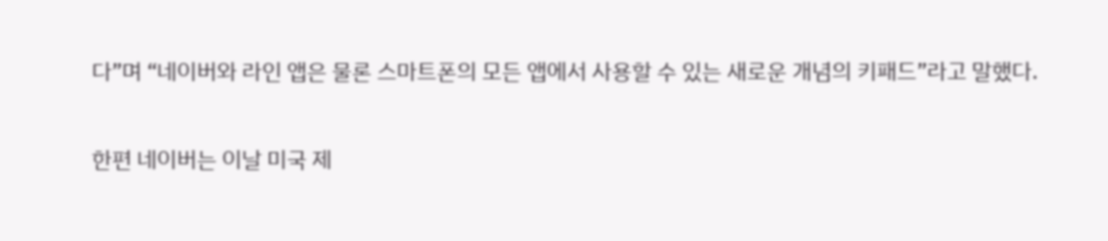다”며 “네이버와 라인 앱은 물론 스마트폰의 모든 앱에서 사용할 수 있는 새로운 개념의 키패드”라고 말했다.

한편 네이버는 이날 미국 제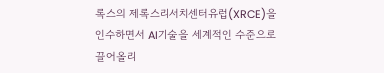록스의 제록스리서치센터유럽(XRCE)을 인수하면서 AI기술을 세계적인 수준으로 끌어올리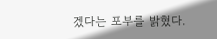겠다는 포부를 밝혔다.